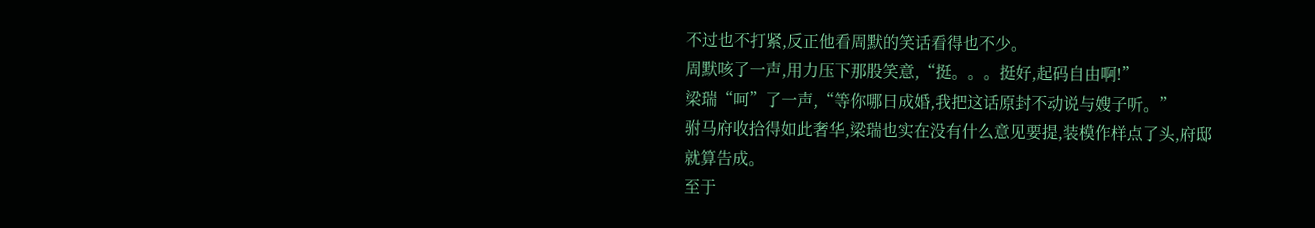不过也不打紧,反正他看周默的笑话看得也不少。
周默咳了一声,用力压下那股笑意,“挺。。。挺好,起码自由啊!”
梁瑞“呵”了一声,“等你哪日成婚,我把这话原封不动说与嫂子听。”
驸马府收拾得如此奢华,梁瑞也实在没有什么意见要提,装模作样点了头,府邸就算告成。
至于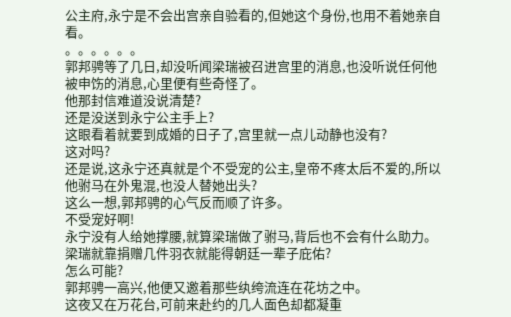公主府,永宁是不会出宫亲自验看的,但她这个身份,也用不着她亲自看。
。。。。。。
郭邦骋等了几日,却没听闻梁瑞被召进宫里的消息,也没听说任何他被申饬的消息,心里便有些奇怪了。
他那封信难道没说清楚?
还是没送到永宁公主手上?
这眼看着就要到成婚的日子了,宫里就一点儿动静也没有?
这对吗?
还是说,这永宁还真就是个不受宠的公主,皇帝不疼太后不爱的,所以他驸马在外鬼混,也没人替她出头?
这么一想,郭邦骋的心气反而顺了许多。
不受宠好啊!
永宁没有人给她撑腰,就算梁瑞做了驸马,背后也不会有什么助力。
梁瑞就靠捐赠几件羽衣就能得朝廷一辈子庇佑?
怎么可能?
郭邦骋一高兴,他便又邀着那些纨绔流连在花坊之中。
这夜又在万花台,可前来赴约的几人面色却都凝重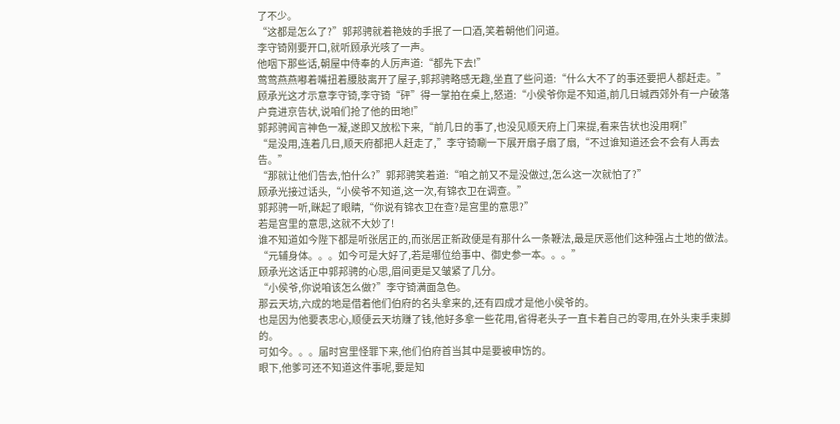了不少。
“这都是怎么了?”郭邦骋就着艳妓的手抿了一口酒,笑着朝他们问道。
李守锜刚要开口,就听顾承光咳了一声。
他咽下那些话,朝屋中侍奉的人厉声道:“都先下去!”
莺莺燕燕嘟着嘴扭着腰肢离开了屋子,郭邦骋略感无趣,坐直了些问道:“什么大不了的事还要把人都赶走。”
顾承光这才示意李守锜,李守锜“砰”得一掌拍在桌上,怒道:“小侯爷你是不知道,前几日城西郊外有一户破落户竟进京告状,说咱们抢了他的田地!”
郭邦骋闻言神色一凝,遂即又放松下来,“前几日的事了,也没见顺天府上门来提,看来告状也没用啊!”
“是没用,连着几日,顺天府都把人赶走了,”李守锜唰一下展开扇子扇了扇,“不过谁知道还会不会有人再去告。”
“那就让他们告去,怕什么?”郭邦骋笑着道:“咱之前又不是没做过,怎么这一次就怕了?”
顾承光接过话头,“小侯爷不知道,这一次,有锦衣卫在调查。”
郭邦骋一听,眯起了眼睛,“你说有锦衣卫在查?是宫里的意思?”
若是宫里的意思,这就不大妙了!
谁不知道如今陛下都是听张居正的,而张居正新政便是有那什么一条鞭法,最是厌恶他们这种强占土地的做法。
“元辅身体。。。如今可是大好了,若是哪位给事中、御史参一本。。。”
顾承光这话正中郭邦骋的心思,眉间更是又皱紧了几分。
“小侯爷,你说咱该怎么做?”李守锜满面急色。
那云天坊,六成的地是借着他们伯府的名头拿来的,还有四成才是他小侯爷的。
也是因为他要表忠心,顺便云天坊赚了钱,他好多拿一些花用,省得老头子一直卡着自己的零用,在外头束手束脚的。
可如今。。。届时宫里怪罪下来,他们伯府首当其中是要被申饬的。
眼下,他爹可还不知道这件事呢,要是知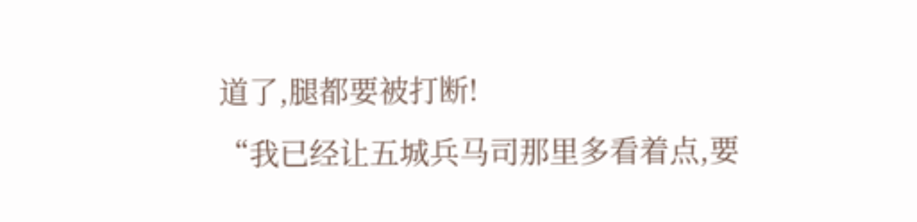道了,腿都要被打断!
“我已经让五城兵马司那里多看着点,要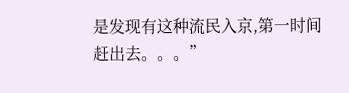是发现有这种流民入京,第一时间赶出去。。。”